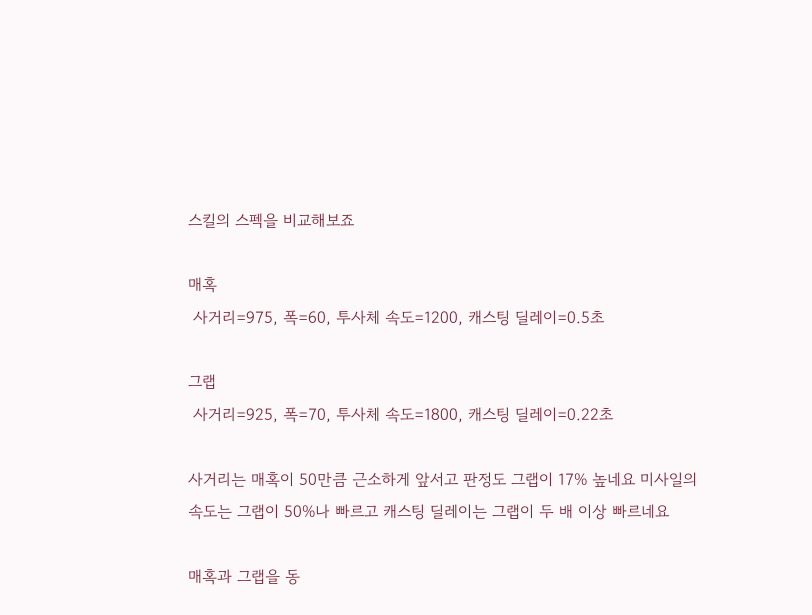스킬의 스펙을 비교해보죠

매혹
 사거리=975, 폭=60, 투사체 속도=1200, 캐스팅 딜레이=0.5초

그랩
 사거리=925, 폭=70, 투사체 속도=1800, 캐스팅 딜레이=0.22초

사거리는 매혹이 50만큼 근소하게 앞서고 판정도 그랩이 17% 높네요 미사일의 속도는 그랩이 50%나 빠르고 캐스팅 딜레이는 그랩이 두 배 이상 빠르네요

매혹과 그랩을 동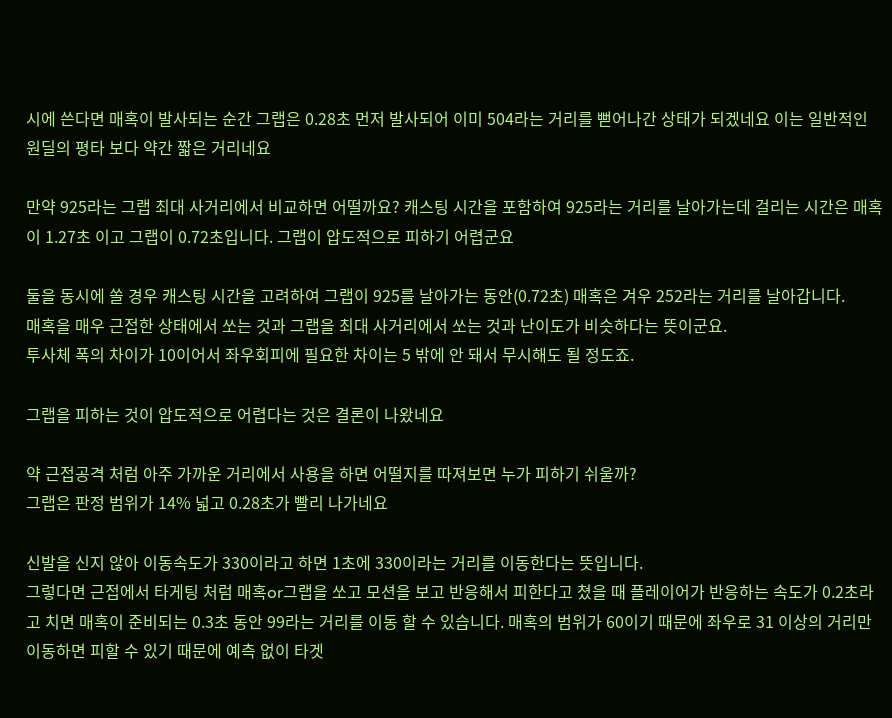시에 쓴다면 매혹이 발사되는 순간 그랩은 0.28초 먼저 발사되어 이미 504라는 거리를 뻗어나간 상태가 되겠네요 이는 일반적인 원딜의 평타 보다 약간 짧은 거리네요

만약 925라는 그랩 최대 사거리에서 비교하면 어떨까요? 캐스팅 시간을 포함하여 925라는 거리를 날아가는데 걸리는 시간은 매혹이 1.27초 이고 그랩이 0.72초입니다. 그랩이 압도적으로 피하기 어렵군요

둘을 동시에 쏠 경우 캐스팅 시간을 고려하여 그랩이 925를 날아가는 동안(0.72초) 매혹은 겨우 252라는 거리를 날아갑니다.
매혹을 매우 근접한 상태에서 쏘는 것과 그랩을 최대 사거리에서 쏘는 것과 난이도가 비슷하다는 뜻이군요.
투사체 폭의 차이가 10이어서 좌우회피에 필요한 차이는 5 밖에 안 돼서 무시해도 될 정도죠.

그랩을 피하는 것이 압도적으로 어렵다는 것은 결론이 나왔네요

약 근접공격 처럼 아주 가까운 거리에서 사용을 하면 어떨지를 따져보면 누가 피하기 쉬울까?
그랩은 판정 범위가 14% 넓고 0.28초가 빨리 나가네요

신발을 신지 않아 이동속도가 330이라고 하면 1초에 330이라는 거리를 이동한다는 뜻입니다.
그렇다면 근접에서 타게팅 처럼 매혹or그랩을 쏘고 모션을 보고 반응해서 피한다고 쳤을 때 플레이어가 반응하는 속도가 0.2초라고 치면 매혹이 준비되는 0.3초 동안 99라는 거리를 이동 할 수 있습니다. 매혹의 범위가 60이기 때문에 좌우로 31 이상의 거리만 이동하면 피할 수 있기 때문에 예측 없이 타겟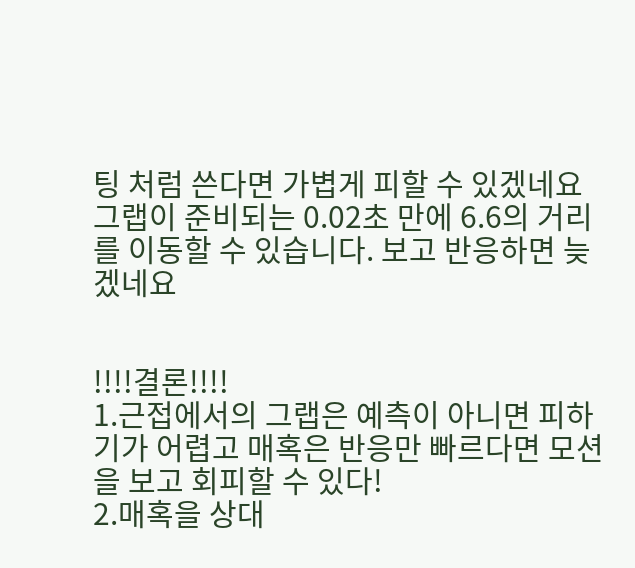팅 처럼 쓴다면 가볍게 피할 수 있겠네요
그랩이 준비되는 0.02초 만에 6.6의 거리를 이동할 수 있습니다. 보고 반응하면 늦겠네요


!!!!결론!!!!
1.근접에서의 그랩은 예측이 아니면 피하기가 어렵고 매혹은 반응만 빠르다면 모션을 보고 회피할 수 있다!
2.매혹을 상대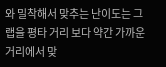와 밀착해서 맞추는 난이도는 그랩을 평타 거리 보다 약간 가까운 거리에서 맞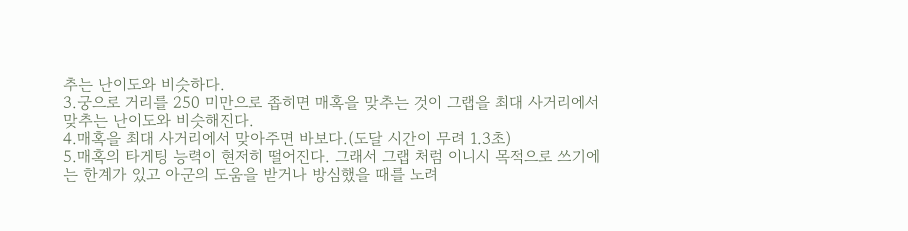추는 난이도와 비슷하다.
3.궁으로 거리를 250 미만으로 좁히면 매혹을 맞추는 것이 그랩을 최대 사거리에서 맞추는 난이도와 비슷해진다.
4.매혹을 최대 사거리에서 맞아주면 바보다.(도달 시간이 무려 1.3초)
5.매혹의 타게팅 능력이 현저히 떨어진다. 그래서 그랩 처럼 이니시 목적으로 쓰기에는 한계가 있고 아군의 도움을 받거나 방심했을 때를 노려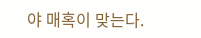야 매혹이 맞는다.